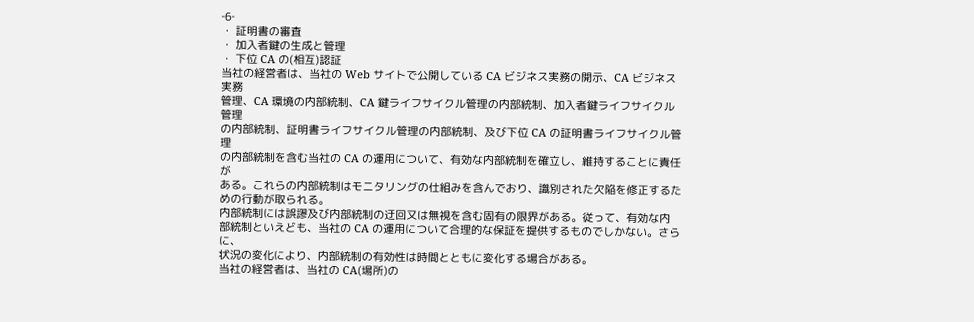‐6‐
・ 証明書の審査
・ 加入者鍵の生成と管理
・ 下位 CA の(相互)認証
当社の経営者は、当社の Web サイトで公開している CA ビジネス実務の開示、CA ビジネス実務
管理、CA 環境の内部統制、CA 鍵ライフサイクル管理の内部統制、加入者鍵ライフサイクル管理
の内部統制、証明書ライフサイクル管理の内部統制、及び下位 CA の証明書ライフサイクル管理
の内部統制を含む当社の CA の運用について、有効な内部統制を確立し、維持することに責任が
ある。これらの内部統制はモニタリングの仕組みを含んでおり、識別された欠陥を修正するた
めの行動が取られる。
内部統制には誤謬及び内部統制の迂回又は無視を含む固有の限界がある。従って、有効な内
部統制といえども、当社の CA の運用について合理的な保証を提供するものでしかない。さらに、
状況の変化により、内部統制の有効性は時間とともに変化する場合がある。
当社の経営者は、当社の CA(場所)の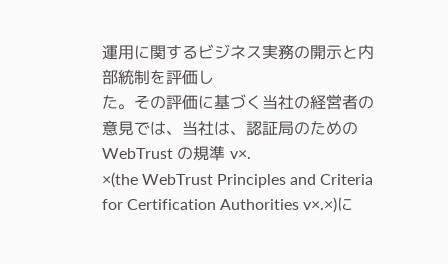運用に関するビジネス実務の開示と内部統制を評価し
た。その評価に基づく当社の経営者の意見では、当社は、認証局のための WebTrust の規準 v×.
×(the WebTrust Principles and Criteria for Certification Authorities v×.×)に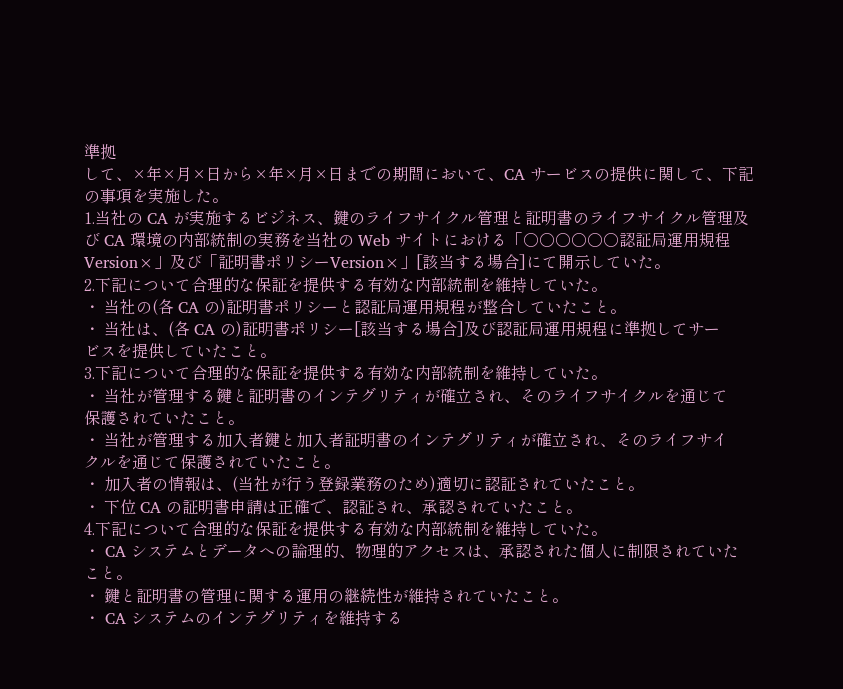準拠
して、×年×月×日から×年×月×日までの期間において、CA サービスの提供に関して、下記
の事項を実施した。
1.当社の CA が実施するビジネス、鍵のライフサイクル管理と証明書のライフサイクル管理及
び CA 環境の内部統制の実務を当社の Web サイトにおける「○○○○○○認証局運用規程
Version×」及び「証明書ポリシーVersion×」[該当する場合]にて開示していた。
2.下記について合理的な保証を提供する有効な内部統制を維持していた。
・ 当社の(各 CA の)証明書ポリシーと認証局運用規程が整合していたこと。
・ 当社は、(各 CA の)証明書ポリシー[該当する場合]及び認証局運用規程に準拠してサー
ビスを提供していたこと。
3.下記について合理的な保証を提供する有効な内部統制を維持していた。
・ 当社が管理する鍵と証明書のインテグリティが確立され、そのライフサイクルを通じて
保護されていたこと。
・ 当社が管理する加入者鍵と加入者証明書のインテグリティが確立され、そのライフサイ
クルを通じて保護されていたこと。
・ 加入者の情報は、(当社が行う登録業務のため)適切に認証されていたこと。
・ 下位 CA の証明書申請は正確で、認証され、承認されていたこと。
4.下記について合理的な保証を提供する有効な内部統制を維持していた。
・ CA システムとデータへの論理的、物理的アクセスは、承認された個人に制限されていた
こと。
・ 鍵と証明書の管理に関する運用の継続性が維持されていたこと。
・ CA システムのインテグリティを維持する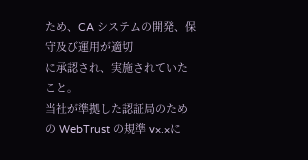ため、CA システムの開発、保守及び運用が適切
に承認され、実施されていたこと。
当社が準拠した認証局のための WebTrust の規準 v×.×に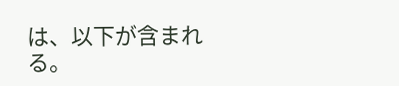は、以下が含まれる。